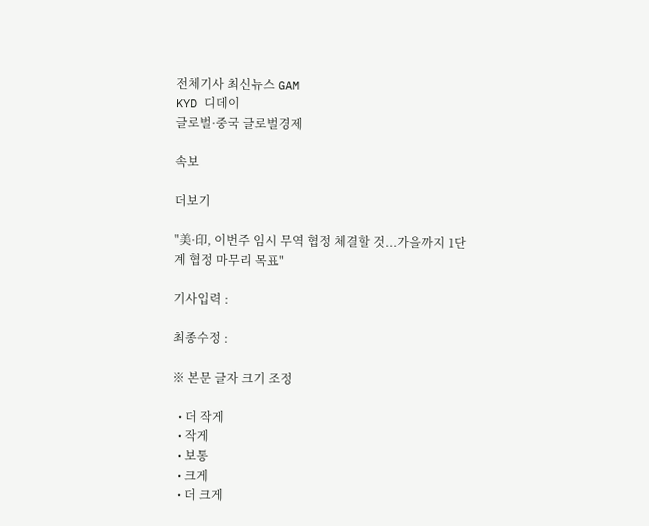전체기사 최신뉴스 GAM
KYD 디데이
글로벌·중국 글로벌경제

속보

더보기

"美·印, 이번주 임시 무역 협정 체결할 것...가을까지 1단계 협정 마무리 목표"

기사입력 :

최종수정 :

※ 본문 글자 크기 조정

  • 더 작게
  • 작게
  • 보통
  • 크게
  • 더 크게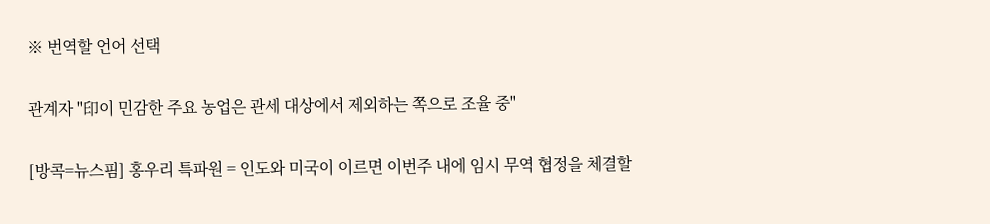※ 번역할 언어 선택

관계자 "印이 민감한 주요 농업은 관세 대상에서 제외하는 쪽으로 조율 중"

[방콕=뉴스핌] 홍우리 특파원 = 인도와 미국이 이르면 이번주 내에 임시 무역 협정을 체결할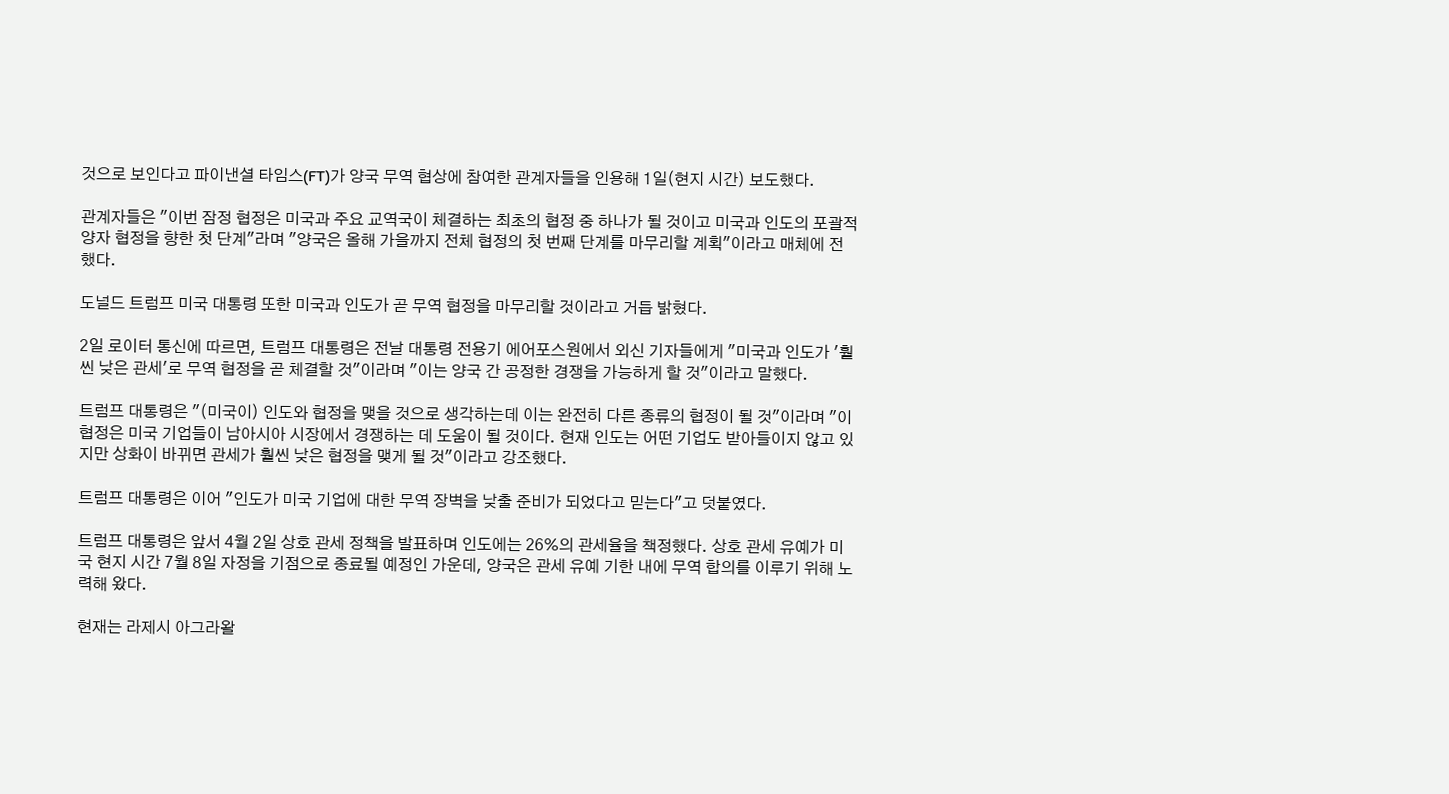것으로 보인다고 파이낸셜 타임스(FT)가 양국 무역 협상에 참여한 관계자들을 인용해 1일(현지 시간) 보도했다.

관계자들은 "이번 잠정 협정은 미국과 주요 교역국이 체결하는 최초의 협정 중 하나가 될 것이고 미국과 인도의 포괄적 양자 협정을 향한 첫 단계"라며 "양국은 올해 가을까지 전체 협정의 첫 번째 단계를 마무리할 계획"이라고 매체에 전했다.

도널드 트럼프 미국 대통령 또한 미국과 인도가 곧 무역 협정을 마무리할 것이라고 거듭 밝혔다.

2일 로이터 통신에 따르면, 트럼프 대통령은 전날 대통령 전용기 에어포스원에서 외신 기자들에게 "미국과 인도가 '훨씬 낮은 관세'로 무역 협정을 곧 체결할 것"이라며 "이는 양국 간 공정한 경쟁을 가능하게 할 것"이라고 말했다.

트럼프 대통령은 "(미국이) 인도와 협정을 맺을 것으로 생각하는데 이는 완전히 다른 종류의 협정이 될 것"이라며 "이 협정은 미국 기업들이 남아시아 시장에서 경쟁하는 데 도움이 될 것이다. 현재 인도는 어떤 기업도 받아들이지 않고 있지만 상화이 바뀌면 관세가 훨씬 낮은 협정을 맺게 될 것"이라고 강조했다.

트럼프 대통령은 이어 "인도가 미국 기업에 대한 무역 장벽을 낮출 준비가 되었다고 믿는다"고 덧붙였다.

트럼프 대통령은 앞서 4월 2일 상호 관세 정책을 발표하며 인도에는 26%의 관세율을 책정했다. 상호 관세 유예가 미국 현지 시간 7월 8일 자정을 기점으로 종료될 예정인 가운데, 양국은 관세 유예 기한 내에 무역 합의를 이루기 위해 노력해 왔다.

현재는 라제시 아그라왈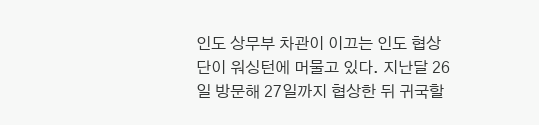인도 상무부 차관이 이끄는 인도 협상단이 워싱턴에 머물고 있다. 지난달 26일 방문해 27일까지 협상한 뒤 귀국할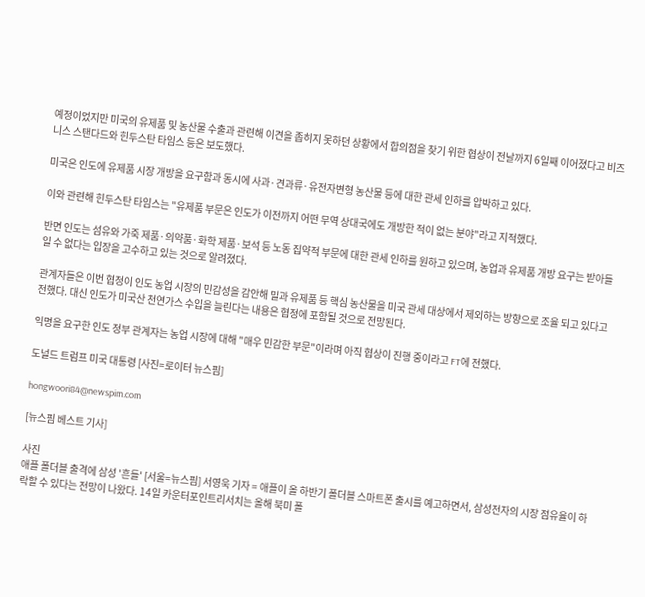예정이었지만 미국의 유제품 및 농산물 수출과 관련해 이견을 좁히지 못하던 상황에서 합의점을 찾기 위한 협상이 전날까지 6일째 이어졌다고 비즈니스 스탠다드와 힌두스탄 타임스 등은 보도했다.

미국은 인도에 유제품 시장 개방을 요구함과 동시에 사과·견과류·유전자변형 농산물 등에 대한 관세 인하를 압박하고 있다.

이와 관련해 힌두스탄 타임스는 "유제품 부문은 인도가 이전까지 어떤 무역 상대국에도 개방한 적이 없는 분야"라고 지적했다.

반면 인도는 섬유와 가죽 제품·의약품·화학 제품·보석 등 노동 집약적 부문에 대한 관세 인하를 원하고 있으며, 농업과 유제품 개방 요구는 받아들일 수 없다는 입장을 고수하고 있는 것으로 알려졌다.

관계자들은 이번 협정이 인도 농업 시장의 민감성을 감안해 밀과 유제품 등 핵심 농산물을 미국 관세 대상에서 제외하는 방향으로 조율 되고 있다고 전했다. 대신 인도가 미국산 천연가스 수입을 늘린다는 내용은 협정에 포함될 것으로 전망된다.

익명을 요구한 인도 정부 관계자는 농업 시장에 대해 "매우 민감한 부문"이라며 아직 협상이 진행 중이라고 FT에 전했다.

도널드 트럼프 미국 대통령 [사진=로이터 뉴스핌]

hongwoori84@newspim.com

[뉴스핌 베스트 기사]

사진
애플 폴더블 출격에 삼성 '흔들' [서울=뉴스핌] 서영욱 기자 = 애플이 올 하반기 폴더블 스마트폰 출시를 예고하면서, 삼성전자의 시장 점유율이 하락할 수 있다는 전망이 나왔다. 14일 카운터포인트리서치는 올해 북미 폴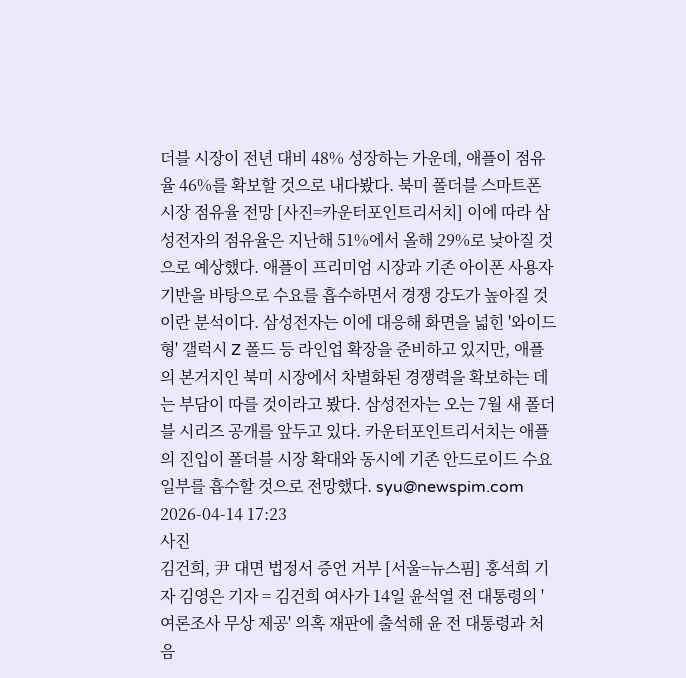더블 시장이 전년 대비 48% 성장하는 가운데, 애플이 점유율 46%를 확보할 것으로 내다봤다. 북미 폴더블 스마트폰 시장 점유율 전망 [사진=카운터포인트리서치] 이에 따라 삼성전자의 점유율은 지난해 51%에서 올해 29%로 낮아질 것으로 예상했다. 애플이 프리미엄 시장과 기존 아이폰 사용자 기반을 바탕으로 수요를 흡수하면서 경쟁 강도가 높아질 것이란 분석이다. 삼성전자는 이에 대응해 화면을 넓힌 '와이드형' 갤럭시 Z 폴드 등 라인업 확장을 준비하고 있지만, 애플의 본거지인 북미 시장에서 차별화된 경쟁력을 확보하는 데는 부담이 따를 것이라고 봤다. 삼성전자는 오는 7월 새 폴더블 시리즈 공개를 앞두고 있다. 카운터포인트리서치는 애플의 진입이 폴더블 시장 확대와 동시에 기존 안드로이드 수요 일부를 흡수할 것으로 전망했다. syu@newspim.com 2026-04-14 17:23
사진
김건희, 尹 대면 법정서 증언 거부 [서울=뉴스핌] 홍석희 기자 김영은 기자 = 김건희 여사가 14일 윤석열 전 대통령의 '여론조사 무상 제공' 의혹 재판에 출석해 윤 전 대통령과 처음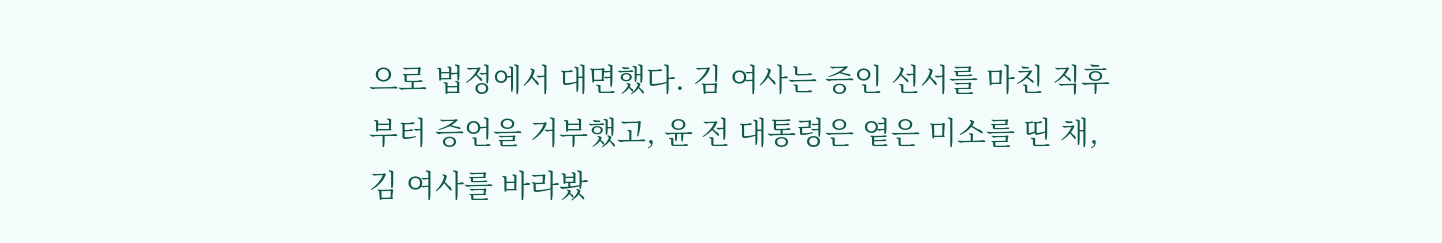으로 법정에서 대면했다. 김 여사는 증인 선서를 마친 직후부터 증언을 거부했고, 윤 전 대통령은 옅은 미소를 띤 채, 김 여사를 바라봤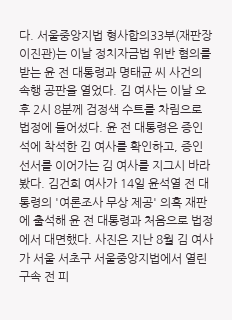다. 서울중앙지법 형사합의33부(재판장 이진관)는 이날 정치자금법 위반 혐의를 받는 윤 전 대통령과 명태균 씨 사건의 속행 공판을 열었다. 김 여사는 이날 오후 2시 8분께 검정색 수트를 차림으로 법정에 들어섰다. 윤 전 대통령은 증인석에 착석한 김 여사를 확인하고, 증인 선서를 이어가는 김 여사를 지그시 바라봤다. 김건희 여사가 14일 윤석열 전 대통령의 '여론조사 무상 제공' 의혹 재판에 출석해 윤 전 대통령과 처음으로 법정에서 대면했다. 사진은 지난 8월 김 여사가 서울 서초구 서울중앙지법에서 열린 구속 전 피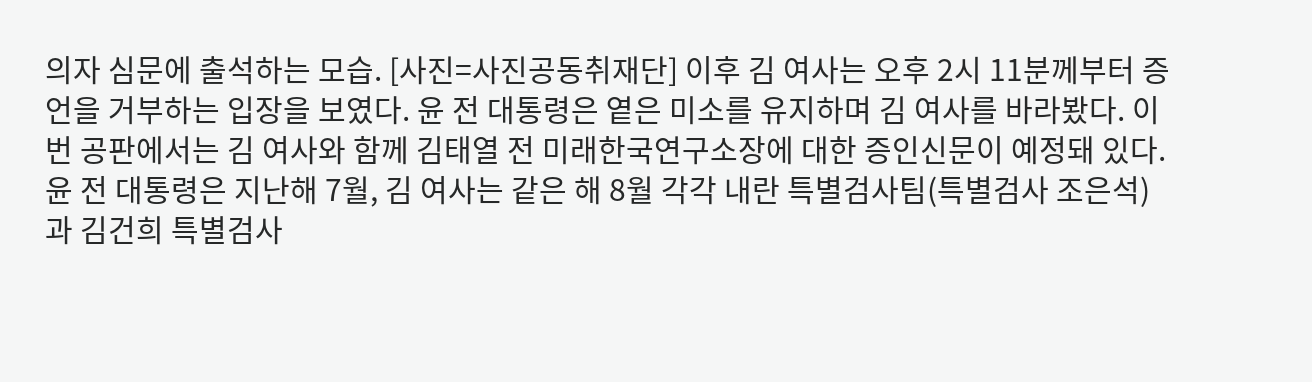의자 심문에 출석하는 모습. [사진=사진공동취재단] 이후 김 여사는 오후 2시 11분께부터 증언을 거부하는 입장을 보였다. 윤 전 대통령은 옅은 미소를 유지하며 김 여사를 바라봤다. 이번 공판에서는 김 여사와 함께 김태열 전 미래한국연구소장에 대한 증인신문이 예정돼 있다. 윤 전 대통령은 지난해 7월, 김 여사는 같은 해 8월 각각 내란 특별검사팀(특별검사 조은석)과 김건희 특별검사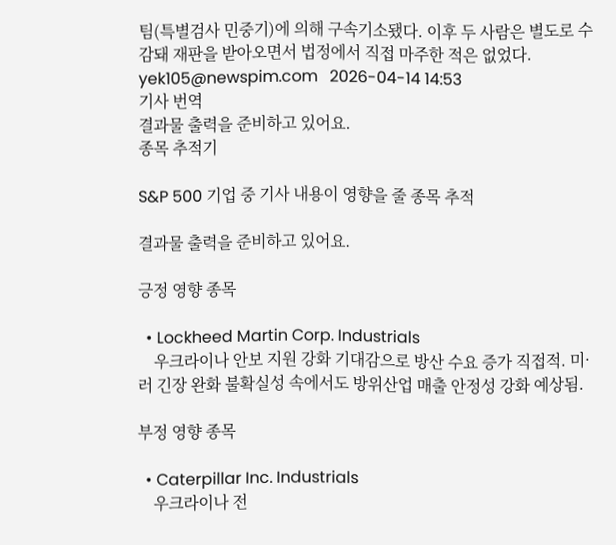팀(특별검사 민중기)에 의해 구속기소됐다. 이후 두 사람은 별도로 수감돼 재판을 받아오면서 법정에서 직접 마주한 적은 없었다. yek105@newspim.com   2026-04-14 14:53
기사 번역
결과물 출력을 준비하고 있어요.
종목 추적기

S&P 500 기업 중 기사 내용이 영향을 줄 종목 추적

결과물 출력을 준비하고 있어요.

긍정 영향 종목

  • Lockheed Martin Corp. Industrials
    우크라이나 안보 지원 강화 기대감으로 방산 수요 증가 직접적. 미·러 긴장 완화 불확실성 속에서도 방위산업 매출 안정성 강화 예상됨.

부정 영향 종목

  • Caterpillar Inc. Industrials
    우크라이나 전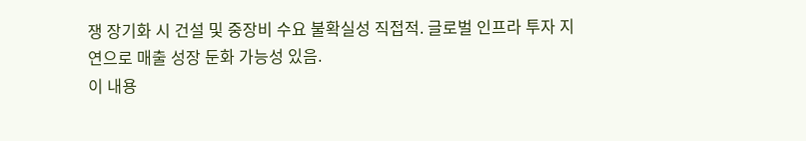쟁 장기화 시 건설 및 중장비 수요 불확실성 직접적. 글로벌 인프라 투자 지연으로 매출 성장 둔화 가능성 있음.
이 내용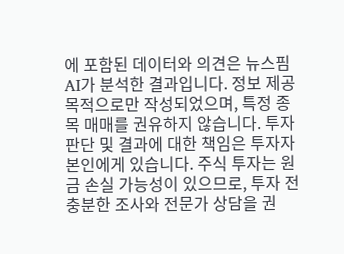에 포함된 데이터와 의견은 뉴스핌 AI가 분석한 결과입니다. 정보 제공 목적으로만 작성되었으며, 특정 종목 매매를 권유하지 않습니다. 투자 판단 및 결과에 대한 책임은 투자자 본인에게 있습니다. 주식 투자는 원금 손실 가능성이 있으므로, 투자 전 충분한 조사와 전문가 상담을 권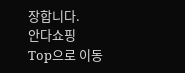장합니다.
안다쇼핑
Top으로 이동